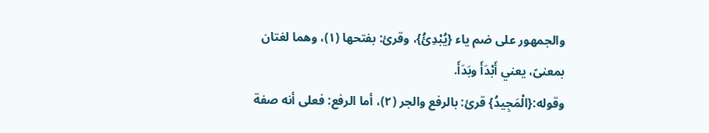والجمهور على ضم ياء {يُبْدِئُ}، وقرئ: بفتحها (١)، وهما لغتان بمعنىً، يعني أَبْدَأَ وبَدَأَ.
وقوله:{الْمَجِيدُ} قرئ: بالرفع والجر (٢)، أما الرفع: فعلى أنه صفة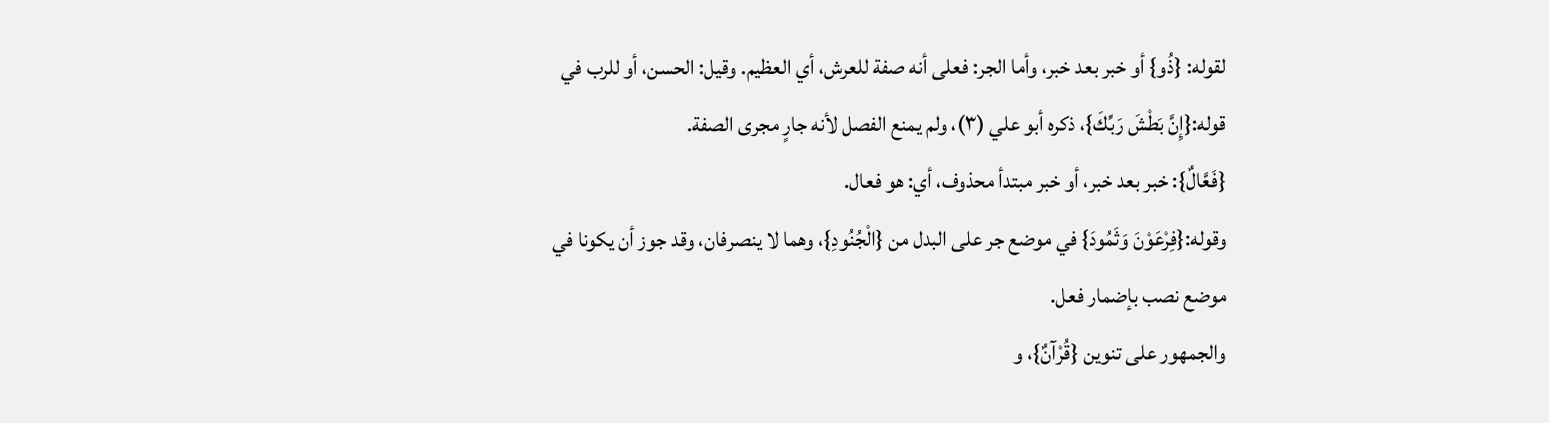لقوله: {ذُو} أو خبر بعد خبر، وأما الجر: فعلى أنه صفة للعرش، أي العظيم. وقيل: الحسن، أو للرب في قوله:{إِنَّ بَطْشَ رَبِّكَ}، ذكره أبو علي (٣)، ولم يمنع الفصل لأنه جارٍ مجرى الصفة.
{فَعَّالٌ}: خبر بعد خبر، أو خبر مبتدأ محذوف، أي: هو فعال.
وقوله:{فِرْعَوْنَ وَثَمُودَ} في موضع جر على البدل من {الْجُنُودِ}، وهما لا ينصرفان، وقد جوز أن يكونا في موضع نصب بإضمار فعل.
والجمهور على تنوين {قُرْآنٌ}، و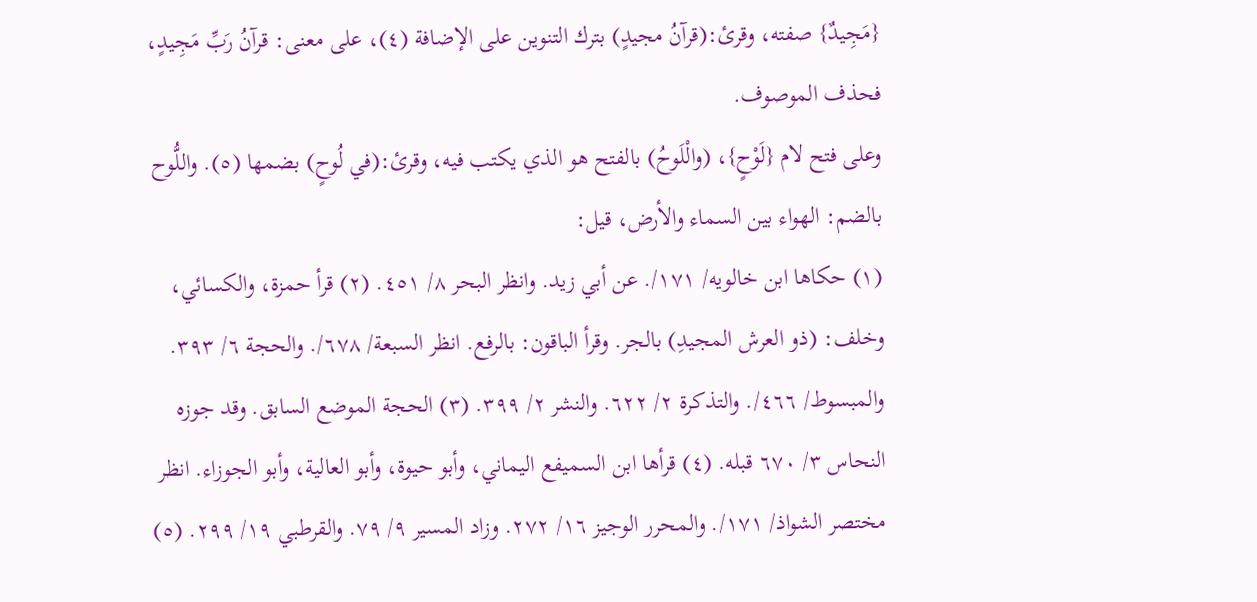{مَجِيدٌ} صفته، وقرئ:(قرآنُ مجيدٍ) بترك التنوين على الإضافة (٤)، على معنى: قرآنُ رَبِّ مَجِيدٍ، فحذف الموصوف.
وعلى فتح لام {لَوْحٍ}، (والْلَوحُ) بالفتح هو الذي يكتب فيه، وقرئ:(في لُوحٍ) بضمها (٥). واللُّوح بالضم: الهواء بين السماء والأرض، قيل:
(١) حكاها ابن خالويه/ ١٧١/. عن أبي زيد. وانظر البحر ٨/ ٤٥١. (٢) قرأ حمزة، والكسائي، وخلف: (ذو العرش المجيدِ) بالجر. وقرأ الباقون: بالرفع. انظر السبعة/ ٦٧٨/. والحجة ٦/ ٣٩٣. والمبسوط/ ٤٦٦/. والتذكرة ٢/ ٦٢٢. والنشر ٢/ ٣٩٩. (٣) الحجة الموضع السابق. وقد جوزه النحاس ٣/ ٦٧٠ قبله. (٤) قرأها ابن السميفع اليماني، وأبو حيوة، وأبو العالية، وأبو الجوزاء. انظر مختصر الشواذ/ ١٧١/. والمحرر الوجيز ١٦/ ٢٧٢. وزاد المسير ٩/ ٧٩. والقرطبي ١٩/ ٢٩٩. (٥)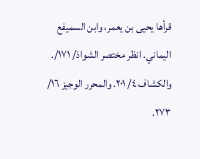قرأها يحيى بن يعمر، وابن السميفع اليماني. انظر مختصر الشواذ/ ١٧١/. والكشاف ٤/ ٢٠١. والمحرر الوجيز ١٦/ ٢٧٣.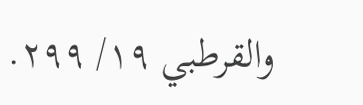والقرطبي ١٩/ ٢٩٩.